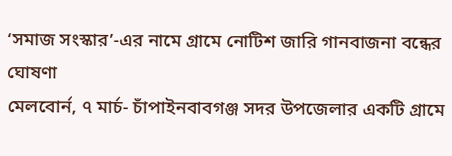‘সমাজ সংস্কার’-এর নামে গ্রামে নোটিশ জারি গানবাজনা বন্ধের ঘোষণা
মেলবোর্ন, ৭ মার্চ- চাঁপাইনবাবগঞ্জ সদর উপজেলার একটি গ্রামে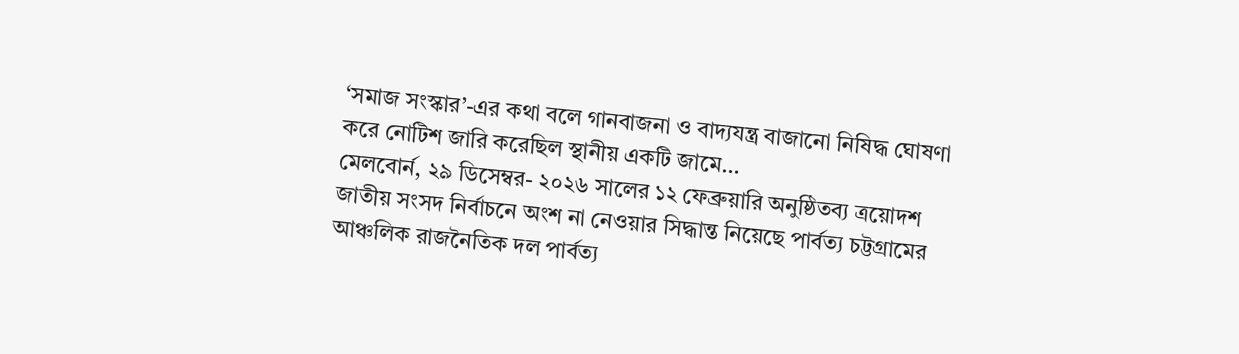‘সমাজ সংস্কার’-এর কথা বলে গানবাজনা ও বাদ্যযন্ত্র বাজানো নিষিদ্ধ ঘোষণা করে নোটিশ জারি করেছিল স্থানীয় একটি জামে…
মেলবোর্ন, ২৯ ডিসেম্বর- ২০২৬ সালের ১২ ফেব্রুয়ারি অনুষ্ঠিতব্য ত্রয়োদশ জাতীয় সংসদ নির্বাচনে অংশ না নেওয়ার সিদ্ধান্ত নিয়েছে পার্বত্য চট্টগ্রামের আঞ্চলিক রাজনৈতিক দল পার্বত্য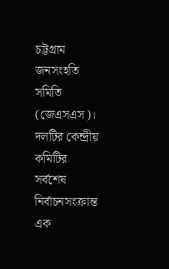চট্টগ্রাম জনসংহতি সমিতি (জেএসএস)। দলটির কেন্দ্রীয় কমিটির সর্বশেষ নির্বাচনসংক্রান্ত এক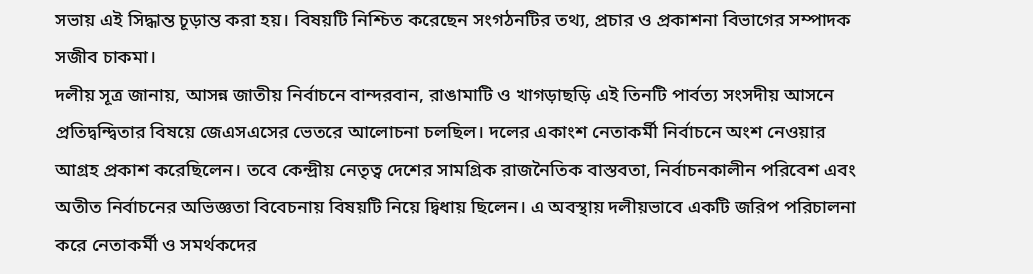সভায় এই সিদ্ধান্ত চূড়ান্ত করা হয়। বিষয়টি নিশ্চিত করেছেন সংগঠনটির তথ্য, প্রচার ও প্রকাশনা বিভাগের সম্পাদক সজীব চাকমা।
দলীয় সূত্র জানায়, আসন্ন জাতীয় নির্বাচনে বান্দরবান, রাঙামাটি ও খাগড়াছড়ি এই তিনটি পার্বত্য সংসদীয় আসনে প্রতিদ্বন্দ্বিতার বিষয়ে জেএসএসের ভেতরে আলোচনা চলছিল। দলের একাংশ নেতাকর্মী নির্বাচনে অংশ নেওয়ার আগ্রহ প্রকাশ করেছিলেন। তবে কেন্দ্রীয় নেতৃত্ব দেশের সামগ্রিক রাজনৈতিক বাস্তবতা, নির্বাচনকালীন পরিবেশ এবং অতীত নির্বাচনের অভিজ্ঞতা বিবেচনায় বিষয়টি নিয়ে দ্বিধায় ছিলেন। এ অবস্থায় দলীয়ভাবে একটি জরিপ পরিচালনা করে নেতাকর্মী ও সমর্থকদের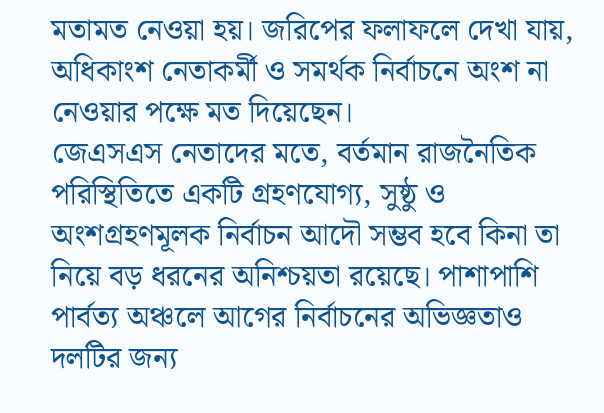মতামত নেওয়া হয়। জরিপের ফলাফলে দেখা যায়, অধিকাংশ নেতাকর্মী ও সমর্থক নির্বাচনে অংশ না নেওয়ার পক্ষে মত দিয়েছেন।
জেএসএস নেতাদের মতে, বর্তমান রাজনৈতিক পরিস্থিতিতে একটি গ্রহণযোগ্য, সুষ্ঠু ও অংশগ্রহণমূলক নির্বাচন আদৌ সম্ভব হবে কিনা তা নিয়ে বড় ধরনের অনিশ্চয়তা রয়েছে। পাশাপাশি পার্বত্য অঞ্চলে আগের নির্বাচনের অভিজ্ঞতাও দলটির জন্য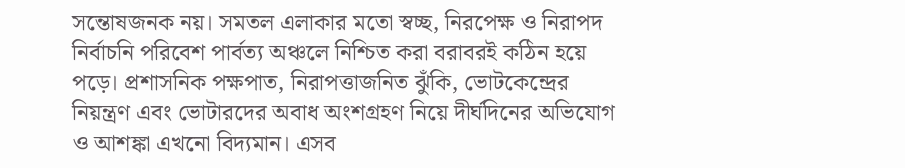সন্তোষজনক নয়। সমতল এলাকার মতো স্বচ্ছ, নিরপেক্ষ ও নিরাপদ নির্বাচনি পরিবেশ পার্বত্য অঞ্চলে নিশ্চিত করা বরাবরই কঠিন হয়ে পড়ে। প্রশাসনিক পক্ষপাত, নিরাপত্তাজনিত ঝুঁকি, ভোটকেন্দ্রের নিয়ন্ত্রণ এবং ভোটারদের অবাধ অংশগ্রহণ নিয়ে দীর্ঘদিনের অভিযোগ ও আশঙ্কা এখনো বিদ্যমান। এসব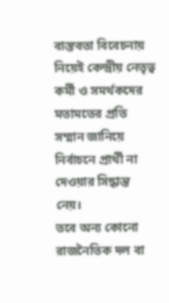বাস্তবতা বিবেচনায় নিয়েই কেন্দ্রীয় নেতৃত্ব কর্মী ও সমর্থকদের মতামতের প্রতি সম্মান জানিয়ে নির্বাচনে প্রার্থী না দেওয়ার সিদ্ধান্ত নেয়।
তবে অন্য কোনো রাজনৈতিক দল বা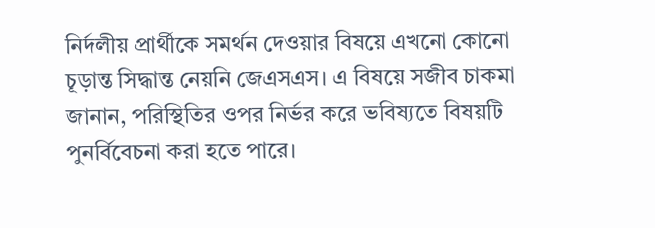নির্দলীয় প্রার্থীকে সমর্থন দেওয়ার বিষয়ে এখনো কোনো চূড়ান্ত সিদ্ধান্ত নেয়নি জেএসএস। এ বিষয়ে সজীব চাকমা জানান, পরিস্থিতির ওপর নির্ভর করে ভবিষ্যতে বিষয়টি পুনর্বিবেচনা করা হতে পারে।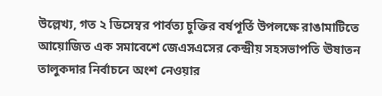উল্লেখ্য, গত ২ ডিসেম্বর পার্বত্য চুক্তির বর্ষপূর্তি উপলক্ষে রাঙামাটিতে আয়োজিত এক সমাবেশে জেএসএসের কেন্দ্রীয় সহসভাপতি ঊষাতন তালুকদার নির্বাচনে অংশ নেওয়ার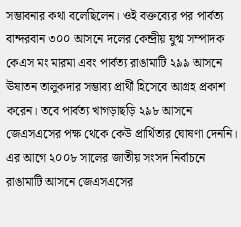সম্ভাবনার কথা বলেছিলেন। ওই বক্তব্যের পর পার্বত্য বান্দরবান ৩০০ আসনে দলের কেন্দ্রীয় যুগ্ম সম্পাদক কেএস মং মারমা এবং পার্বত্য রাঙামাটি ২৯৯ আসনে ঊষাতন তালুকদার সম্ভাব্য প্রার্থী হিসেবে আগ্রহ প্রকাশ করেন। তবে পার্বত্য খাগড়াছড়ি ২৯৮ আসনে জেএসএসের পক্ষ থেকে কেউ প্রার্থিতার ঘোষণা দেননি।
এর আগে ২০০৮ সালের জাতীয় সংসদ নির্বাচনে রাঙামাটি আসনে জেএসএসের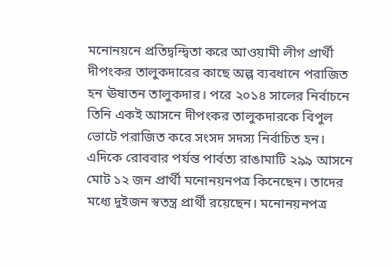মনোনয়নে প্রতিদ্বন্দ্বিতা করে আওয়ামী লীগ প্রার্থী দীপংকর তালুকদারের কাছে অল্প ব্যবধানে পরাজিত হন ঊষাতন তালুকদার। পরে ২০১৪ সালের নির্বাচনে তিনি একই আসনে দীপংকর তালুকদারকে বিপুল ভোটে পরাজিত করে সংসদ সদস্য নির্বাচিত হন।
এদিকে রোববার পর্যন্ত পার্বত্য রাঙামাটি ২৯৯ আসনে মোট ১২ জন প্রার্থী মনোনয়নপত্র কিনেছেন। তাদের মধ্যে দুইজন স্বতন্ত্র প্রার্থী রয়েছেন। মনোনয়নপত্র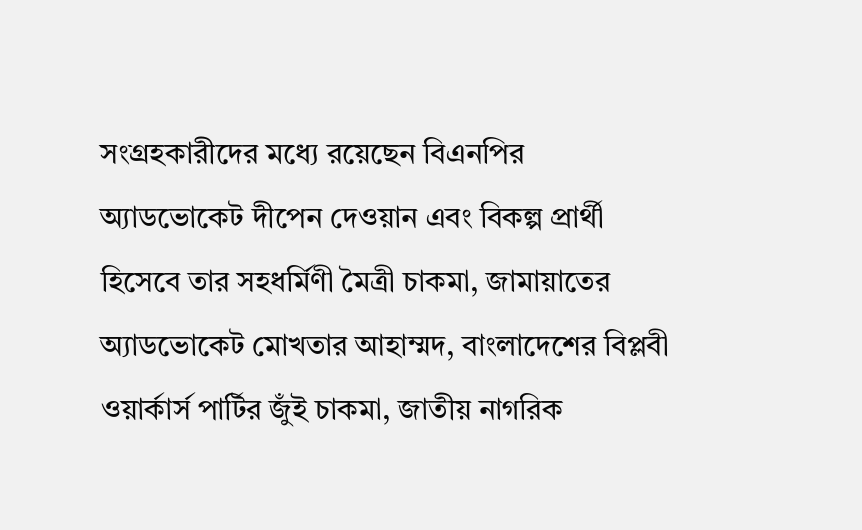সংগ্রহকারীদের মধ্যে রয়েছেন বিএনপির অ্যাডভোকেট দীপেন দেওয়ান এবং বিকল্প প্রার্থী হিসেবে তার সহধর্মিণী মৈত্রী চাকমা, জামায়াতের অ্যাডভোকেট মোখতার আহাম্মদ, বাংলাদেশের বিপ্লবী ওয়ার্কার্স পার্টির জুঁই চাকমা, জাতীয় নাগরিক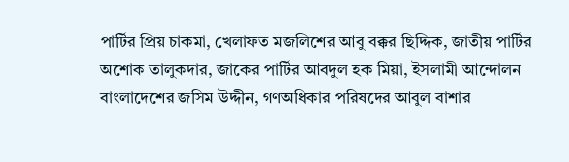পার্টির প্রিয় চাকমা, খেলাফত মজলিশের আবু বক্কর ছিদ্দিক, জাতীয় পার্টির অশোক তালুকদার, জাকের পার্টির আবদুল হক মিয়া, ইসলামী আন্দোলন বাংলাদেশের জসিম উদ্দীন, গণঅধিকার পরিষদের আবুল বাশার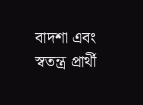বাদশা এবং স্বতন্ত্র প্রার্থী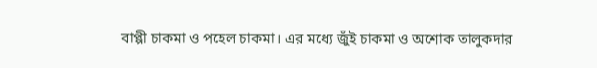বাপ্পী চাকমা ও পহেল চাকমা। এর মধ্যে জুঁই চাকমা ও অশোক তালুকদার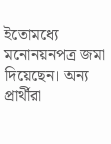ইতোমধ্যে মনোনয়নপত্র জমা দিয়েছেন। অন্য প্রার্থীরা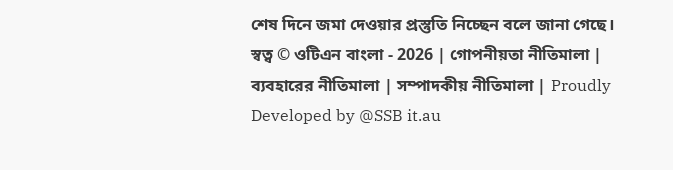শেষ দিনে জমা দেওয়ার প্রস্তুতি নিচ্ছেন বলে জানা গেছে।
স্বত্ব © ওটিএন বাংলা - 2026 | গোপনীয়তা নীতিমালা | ব্যবহারের নীতিমালা | সম্পাদকীয় নীতিমালা | Proudly Developed by @SSB it.au